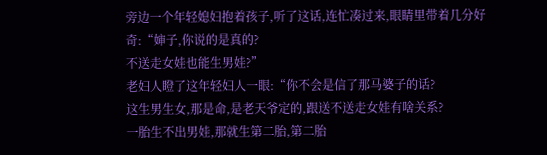旁边一个年轻媳妇抱着孩子,听了这话,连忙凑过来,眼睛里带着几分好奇:“婶子,你说的是真的?
不送走女娃也能生男娃?”
老妇人瞪了这年轻妇人一眼:“你不会是信了那马婆子的话?
这生男生女,那是命,是老天爷定的,跟送不送走女娃有啥关系?
一胎生不出男娃,那就生第二胎,第二胎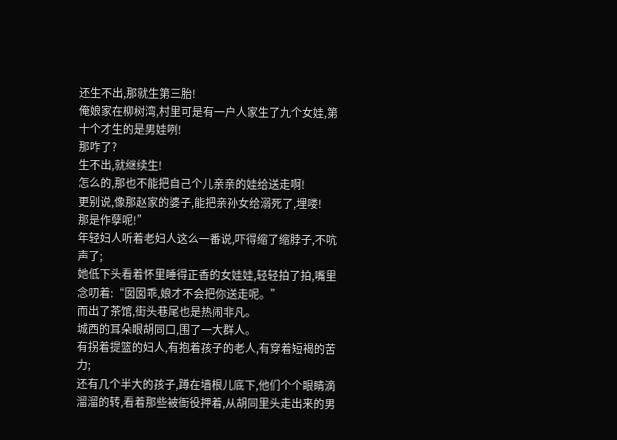还生不出,那就生第三胎!
俺娘家在柳树湾,村里可是有一户人家生了九个女娃,第十个才生的是男娃咧!
那咋了?
生不出,就继续生!
怎么的,那也不能把自己个儿亲亲的娃给送走啊!
更别说,像那赵家的婆子,能把亲孙女给溺死了,埋喽!
那是作孽呢!”
年轻妇人听着老妇人这么一番说,吓得缩了缩脖子,不吭声了;
她低下头看着怀里睡得正香的女娃娃,轻轻拍了拍,嘴里念叨着:“囡囡乖,娘才不会把你送走呢。”
而出了茶馆,街头巷尾也是热闹非凡。
城西的耳朵眼胡同口,围了一大群人。
有拐着提篮的妇人,有抱着孩子的老人,有穿着短褐的苦力;
还有几个半大的孩子,蹲在墙根儿底下,他们个个眼睛滴溜溜的转,看着那些被衙役押着,从胡同里头走出来的男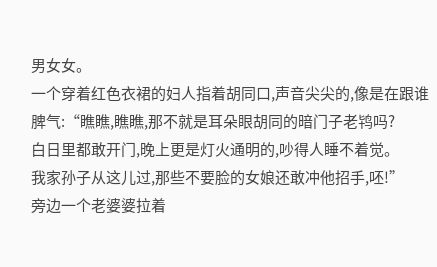男女女。
一个穿着红色衣裙的妇人指着胡同口,声音尖尖的,像是在跟谁脾气:“瞧瞧,瞧瞧,那不就是耳朵眼胡同的暗门子老鸨吗?
白日里都敢开门,晚上更是灯火通明的,吵得人睡不着觉。
我家孙子从这儿过,那些不要脸的女娘还敢冲他招手,呸!”
旁边一个老婆婆拉着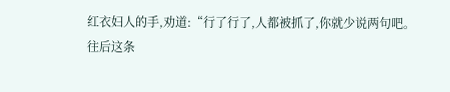红衣妇人的手,劝道:“行了行了,人都被抓了,你就少说两句吧。
往后这条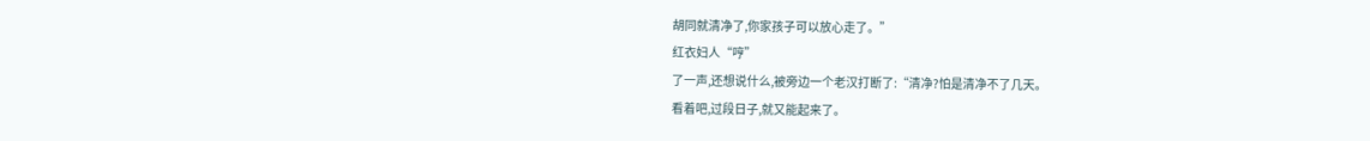胡同就清净了,你家孩子可以放心走了。”
红衣妇人“哼”
了一声,还想说什么,被旁边一个老汉打断了:“清净?怕是清净不了几天。
看着吧,过段日子,就又能起来了。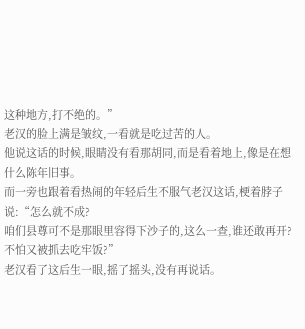这种地方,打不绝的。”
老汉的脸上满是皱纹,一看就是吃过苦的人。
他说这话的时候,眼睛没有看那胡同,而是看着地上,像是在想什么陈年旧事。
而一旁也跟着看热闹的年轻后生不服气老汉这话,梗着脖子说:“怎么就不成?
咱们县尊可不是那眼里容得下沙子的,这么一查,谁还敢再开?不怕又被抓去吃牢饭?”
老汉看了这后生一眼,摇了摇头,没有再说话。